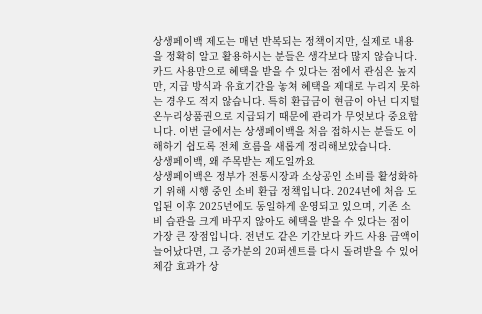상생페이백 제도는 매년 반복되는 정책이지만, 실제로 내용을 정확히 알고 활용하시는 분들은 생각보다 많지 않습니다. 카드 사용만으로 혜택을 받을 수 있다는 점에서 관심은 높지만, 지급 방식과 유효기간을 놓쳐 혜택을 제대로 누리지 못하는 경우도 적지 않습니다. 특히 환급금이 현금이 아닌 디지털 온누리상품권으로 지급되기 때문에 관리가 무엇보다 중요합니다. 이번 글에서는 상생페이백을 처음 접하시는 분들도 이해하기 쉽도록 전체 흐름을 새롭게 정리해보았습니다.
상생페이백, 왜 주목받는 제도일까요
상생페이백은 정부가 전통시장과 소상공인 소비를 활성화하기 위해 시행 중인 소비 환급 정책입니다. 2024년에 처음 도입된 이후 2025년에도 동일하게 운영되고 있으며, 기존 소비 습관을 크게 바꾸지 않아도 혜택을 받을 수 있다는 점이 가장 큰 장점입니다. 전년도 같은 기간보다 카드 사용 금액이 늘어났다면, 그 증가분의 20퍼센트를 다시 돌려받을 수 있어 체감 효과가 상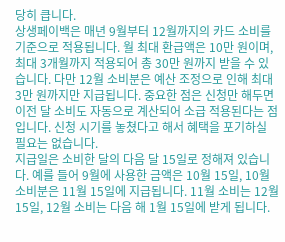당히 큽니다.
상생페이백은 매년 9월부터 12월까지의 카드 소비를 기준으로 적용됩니다. 월 최대 환급액은 10만 원이며, 최대 3개월까지 적용되어 총 30만 원까지 받을 수 있습니다. 다만 12월 소비분은 예산 조정으로 인해 최대 3만 원까지만 지급됩니다. 중요한 점은 신청만 해두면 이전 달 소비도 자동으로 계산되어 소급 적용된다는 점입니다. 신청 시기를 놓쳤다고 해서 혜택을 포기하실 필요는 없습니다.
지급일은 소비한 달의 다음 달 15일로 정해져 있습니다. 예를 들어 9월에 사용한 금액은 10월 15일, 10월 소비분은 11월 15일에 지급됩니다. 11월 소비는 12월 15일, 12월 소비는 다음 해 1월 15일에 받게 됩니다.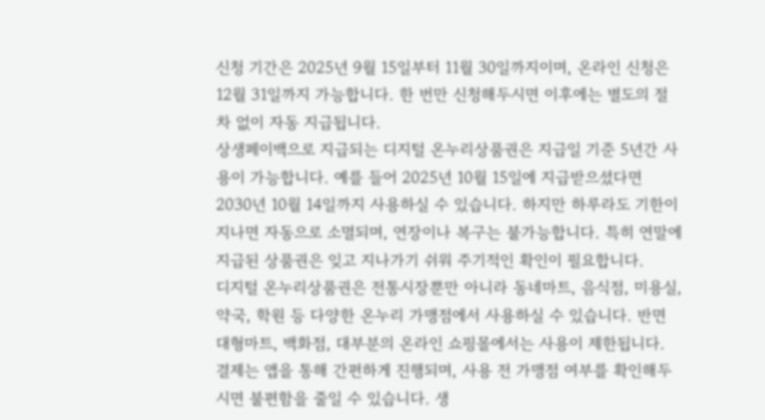신청 기간은 2025년 9월 15일부터 11월 30일까지이며, 온라인 신청은 12월 31일까지 가능합니다. 한 번만 신청해두시면 이후에는 별도의 절차 없이 자동 지급됩니다.
상생페이백으로 지급되는 디지털 온누리상품권은 지급일 기준 5년간 사용이 가능합니다. 예를 들어 2025년 10월 15일에 지급받으셨다면 2030년 10월 14일까지 사용하실 수 있습니다. 하지만 하루라도 기한이 지나면 자동으로 소멸되며, 연장이나 복구는 불가능합니다. 특히 연말에 지급된 상품권은 잊고 지나가기 쉬워 주기적인 확인이 필요합니다.
디지털 온누리상품권은 전통시장뿐만 아니라 동네마트, 음식점, 미용실, 약국, 학원 등 다양한 온누리 가맹점에서 사용하실 수 있습니다. 반면 대형마트, 백화점, 대부분의 온라인 쇼핑몰에서는 사용이 제한됩니다. 결제는 앱을 통해 간편하게 진행되며, 사용 전 가맹점 여부를 확인해두시면 불편함을 줄일 수 있습니다. 생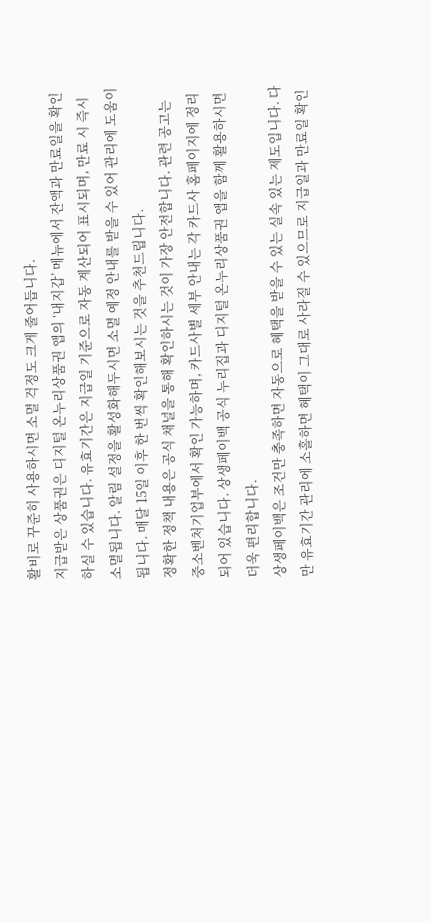활비로 꾸준히 사용하시면 소멸 걱정도 크게 줄어듭니다.
지급받은 상품권은 디지털 온누리상품권 앱의 ‘내지갑’ 메뉴에서 잔액과 만료일을 확인하실 수 있습니다. 유효기간은 지급일 기준으로 자동 계산되어 표시되며, 만료 시 즉시 소멸됩니다. 알림 설정을 활성화해두시면 소멸 예정 안내를 받을 수 있어 관리에 도움이 됩니다. 매달 15일 이후 한 번씩 확인해보시는 것을 추천드립니다.
정확한 정책 내용은 공식 채널을 통해 확인하시는 것이 가장 안전합니다. 관련 공고는 중소벤처기업부에서 확인 가능하며, 카드사별 세부 안내는 각 카드사 홈페이지에 정리되어 있습니다. 상생페이백 공식 누리집과 디지털 온누리상품권 앱을 함께 활용하시면 더욱 편리합니다.
상생페이백은 조건만 충족하면 자동으로 혜택을 받을 수 있는 실속 있는 제도입니다. 다만 유효기간 관리에 소홀하면 혜택이 그대로 사라질 수 있으므로 지급일과 만료일 확인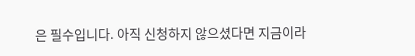은 필수입니다. 아직 신청하지 않으셨다면 지금이라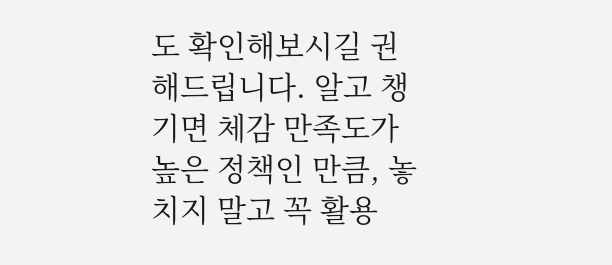도 확인해보시길 권해드립니다. 알고 챙기면 체감 만족도가 높은 정책인 만큼, 놓치지 말고 꼭 활용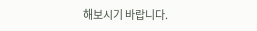해보시기 바랍니다.